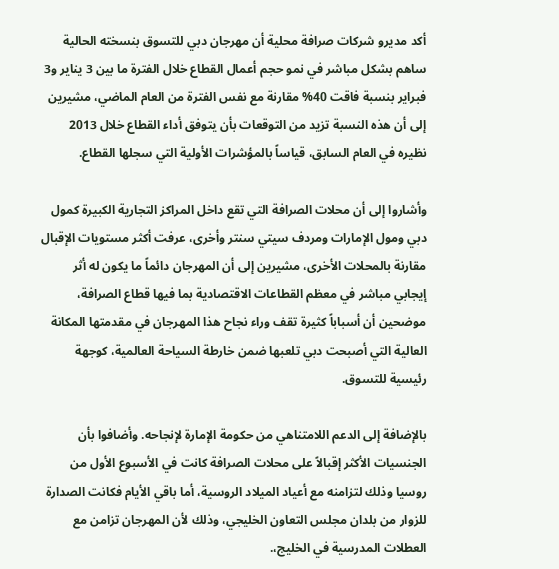أكد مديرو شركات صرافة محلية أن مهرجان دبي للتسوق بنسخته الحالية ساهم بشكل مباشر في نمو حجم أعمال القطاع خلال الفترة ما بين 3 يناير و3 فبراير بنسبة فاقت 40% مقارنة مع نفس الفترة من العام الماضي، مشيرين إلى أن هذه النسبة تزيد من التوقعات بأن يتوفق أداء القطاع خلال 2013 نظيره في العام السابق، قياساً بالمؤشرات الأولية التي سجلها القطاع.

وأشاروا إلى أن محلات الصرافة التي تقع داخل المراكز التجارية الكبيرة كمول دبي ومول الإمارات ومردف سيتي سنتر وأخرى، عرفت أكثر مستويات الإقبال مقارنة بالمحلات الأخرى، مشيرين إلى أن المهرجان دائماً ما يكون له أثر إيجابي مباشر في معظم القطاعات الاقتصادية بما فيها قطاع الصرافة، موضحين أن أسباباً كثيرة تقف وراء نجاح هذا المهرجان في مقدمتها المكانة العالية التي أصبحت دبي تلعبها ضمن خارطة السياحة العالمية، كوجهة رئيسية للتسوق.

بالإضافة إلى الدعم اللامتناهي من حكومة الإمارة لإنجاحه. وأضافوا بأن الجنسيات الأكثر إقبالاً على محلات الصرافة كانت في الأسبوع الأول من روسيا وذلك لتزامنه مع أعياد الميلاد الروسية، أما باقي الأيام فكانت الصدارة للزوار من بلدان مجلس التعاون الخليجي، وذلك لأن المهرجان تزامن مع العطلات المدرسية في الخليج،.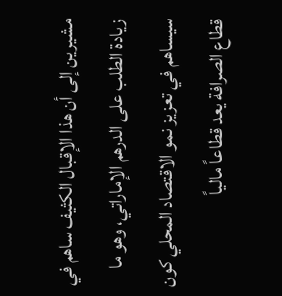مشيرين إلى أن هذا الإقبال الكثيف ساهم في زيادة الطلب على الدرهم الإماراتي، وهو ما سيساهم في تعزيز نمو الاقتصاد المحلي كون قطاع الصرافة يعد قطاعاً مالياً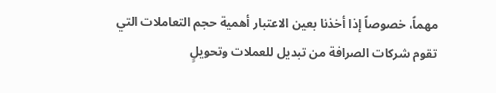مهماً، خصوصاً إذا أخذنا بعين الاعتبار أهمية حجم التعاملات التي تقوم شركات الصرافة من تبديل للعملات وتحويلٍ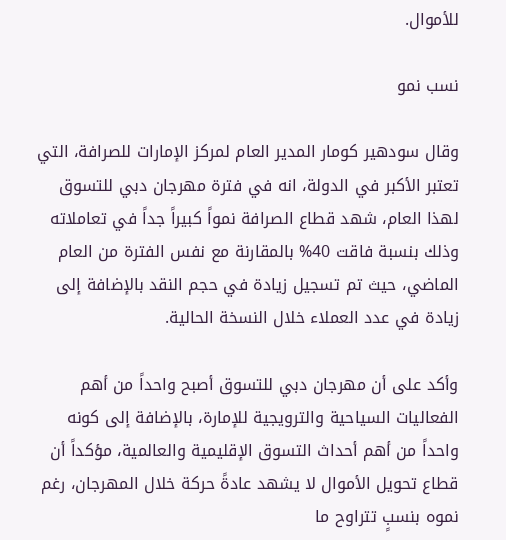للأموال.

نسب نمو

وقال سودهير كومار المدير العام لمركز الإمارات للصرافة، التي تعتبر الأكبر في الدولة، انه في فترة مهرجان دبي للتسوق لهذا العام، شهد قطاع الصرافة نمواً كبيراً جداً في تعاملاته وذلك بنسبة فاقت 40% بالمقارنة مع نفس الفترة من العام الماضي، حيث تم تسجيل زيادة في حجم النقد بالإضافة إلى زيادة في عدد العملاء خلال النسخة الحالية.

وأكد على أن مهرجان دبي للتسوق أصبح واحداً من أهم الفعاليات السياحية والترويجية للإمارة، بالإضافة إلى كونه واحداً من أهم أحداث التسوق الإقليمية والعالمية، مؤكداً أن قطاع تحويل الأموال لا يشهد عادةً حركة خلال المهرجان، رغم نموه بنسبٍ تتراوح ما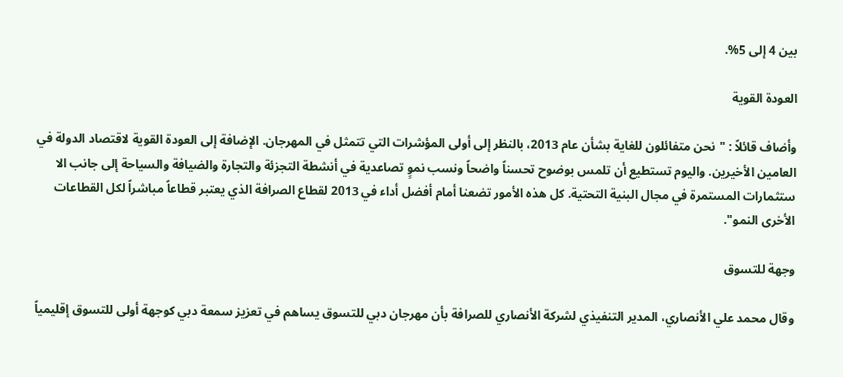بين 4 إلى 5%.

العودة القوية

وأضاف قائلاً : "نحن متفائلون للغاية بشأن عام 2013، بالنظر إلى أولى المؤشرات التي تتمثل في المهرجان. الإضافة إلى العودة القوية لاقتصاد الدولة في العامين الأخيرين. واليوم تستطيع أن تلمس بوضوح تحسناً واضحاً ونسب نموٍ تصاعدية في أنشطة التجزئة والتجارة والضيافة والسياحة إلى جانب الا ستثمارات المستمرة في مجال البنية التحتية. كل هذه الأمور تضعنا أمام أفضل أداء في 2013 لقطاع الصرافة الذي يعتبر قطاعاً مباشراً لكل القطاعات الأخرى النمو".

وجهة للتسوق

وقال محمد علي الأنصاري، المدير التنفيذي لشركة الأنصاري للصرافة بأن مهرجان دبي للتسوق يساهم في تعزيز سمعة دبي كوجهة أولى للتسوق إقليمياً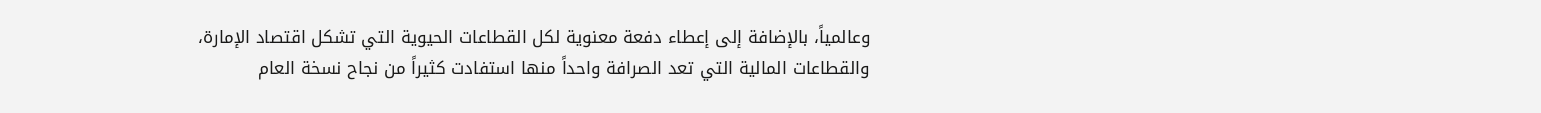وعالمياً، بالإضافة إلى إعطاء دفعة معنوية لكل القطاعات الحيوية التي تشكل اقتصاد الإمارة، والقطاعات المالية التي تعد الصرافة واحداً منها استفادت كثيراً من نجاح نسخة العام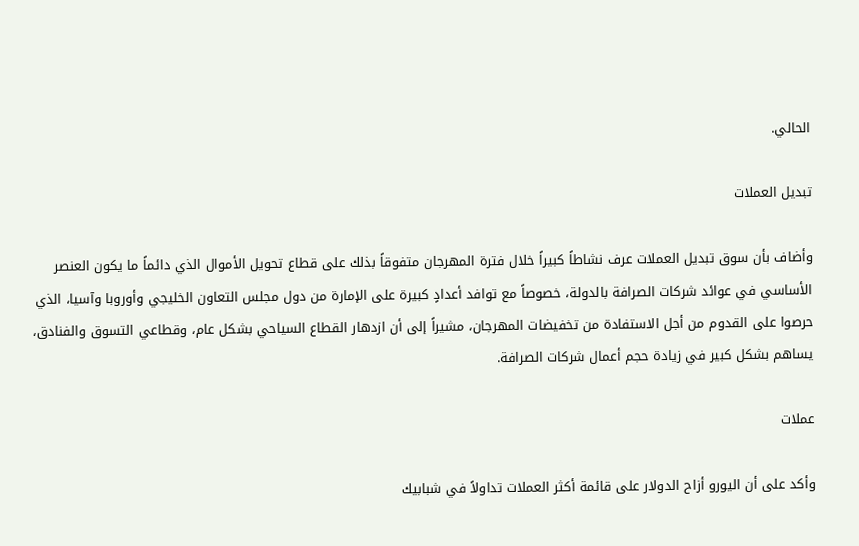الحالي.

تبديل العملات

وأضاف بأن سوق تبديل العملات عرف نشاطاً كبيراً خلال فترة المهرجان متفوقاً بذلك على قطاع تحويل الأموال الذي دائماً ما يكون العنصر الأساسي في عوائد شركات الصرافة بالدولة، خصوصاً مع توافد أعدادٍ كبيرة على الإمارة من دول مجلس التعاون الخليجي وأوروبا وآسيا، الذي حرصوا على القدوم من أجل الاستفادة من تخفيضات المهرجان، مشيراً إلى أن ازدهار القطاع السياحي بشكل عام، وقطاعي التسوق والفنادق، يساهم بشكل كبير في زيادة حجم أعمال شركات الصرافة.

عملات

وأكد على أن اليورو أزاح الدولار على قائمة أكثر العملات تداولاً في شبابيك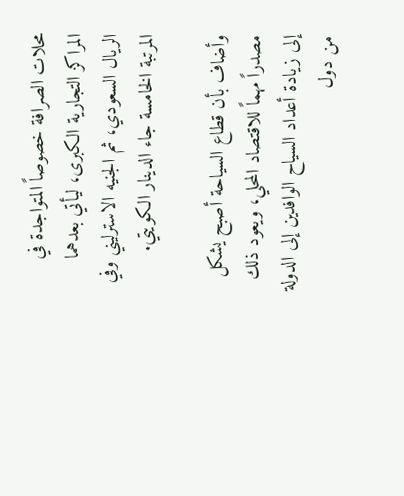محلات الصرافة خصوصاً المتواجدة في المراكز التجارية الكبرى، ليأتي بعدهما الريال السعودي، ثم الجنيه الاسترليني وفي المرتبة الخامسة جاء الدينار الكويتي.

وأضاف بأن قطاع السياحة أصبح يشكل مصدراً مهماً للاقتصاد المحلي، ويعود ذلك إلى زيادة أعداد السياح الوافدين إلى الدولة من دول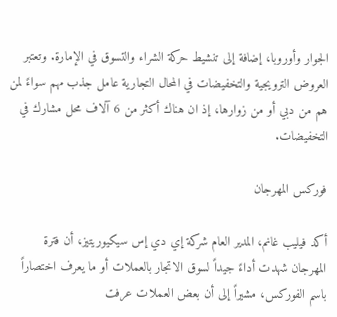الجوار وأوروبا، إضافة إلى تنشيط حركة الشراء والتسوق في الإمارة. وتعتبر العروض الترويجية والتخفيضات في المحال التجارية عامل جذب مهم سواءً لمن هم من دبي أو من زوارها، إذ ان هناك أكثر من 6 آلاف محل مشارك في التخفيضات.

فوركس المهرجان

أكد فيليب غانم، المدير العام شركة إي دي إس سيكيوريتيز، أن فترة المهرجان شهدت أداءً جيداً لسوق الاتجار بالعملات أو ما يعرف اختصاراً باسم الفوركس، مشيراً إلى أن بعض العملات عرفت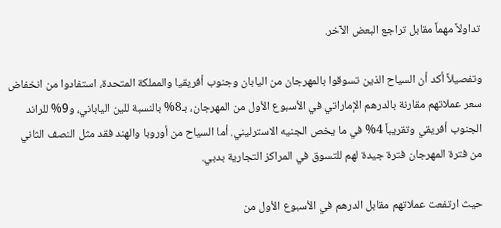تداولاً مهماً مقابل تراجع البعض الآخر.

وتفصيلاً أكد أن السياح الذين تسوقوا بالمهرجان من اليابان وجنوب أفريقيا والمملكة المتحدة، استفادوا من انخفاض سعر عملاتهم مقارنة بالدرهم الإماراتي في الأسبوع الأول من المهرجان، بـ8% بالنسبة للين الياباني، و9% للراند الجنوب أفريقي وتقريباً 4% في ما يخص الجنيه الاسترليني. أما السياح من أوروبا والهند فقد مثل النصف الثاني من فترة المهرجان فترة جيدة لهم للتسوق في المراكز التجارية بدبي.

حيث ارتفعت عملاتهم مقابل الدرهم في الأسبوع الأول من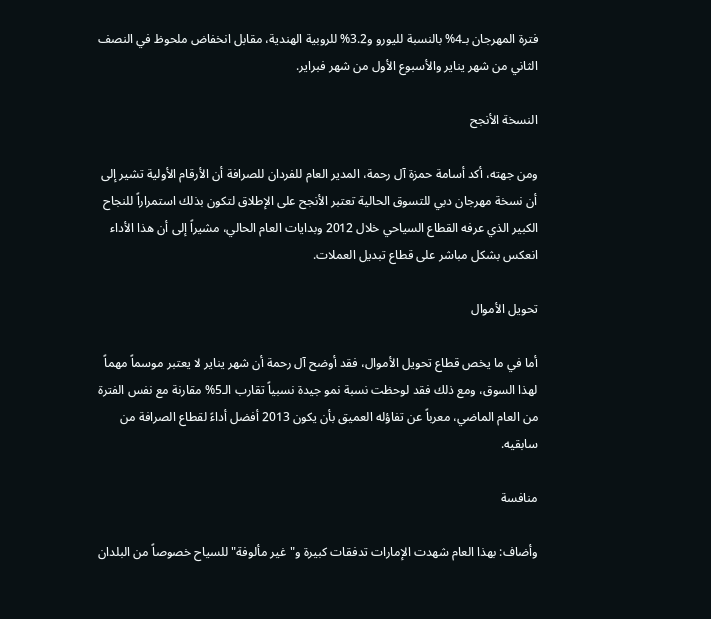فترة المهرجان بـ4% بالنسبة لليورو و3.2% للروبية الهندية، مقابل انخفاض ملحوظ في النصف الثاني من شهر يناير والأسبوع الأول من شهر فبراير.

النسخة الأنجح

ومن جهته، أكد أسامة حمزة آل رحمة، المدير العام للفردان للصرافة أن الأرقام الأولية تشير إلى أن نسخة مهرجان دبي للتسوق الحالية تعتبر الأنجح على الإطلاق لتكون بذلك استمراراً للنجاح الكبير الذي عرفه القطاع السياحي خلال 2012 وبدايات العام الحالي، مشيراً إلى أن هذا الأداء انعكس بشكل مباشر على قطاع تبديل العملات.

تحويل الأموال

أما في ما يخص قطاع تحويل الأموال، فقد أوضح آل رحمة أن شهر يناير لا يعتبر موسماً مهماً لهذا السوق، ومع ذلك فقد لوحظت نسبة نمو جيدة نسبياً تقارب الـ5% مقارنة مع نفس الفترة من العام الماضي، معرباً عن تفاؤله العميق بأن يكون 2013 أفضل أداءً لقطاع الصرافة من سابقيه.

منافسة

وأضاف: بهذا العام شهدت الإمارات تدفقات كبيرة و"غير مألوفة" للسياح خصوصاً من البلدان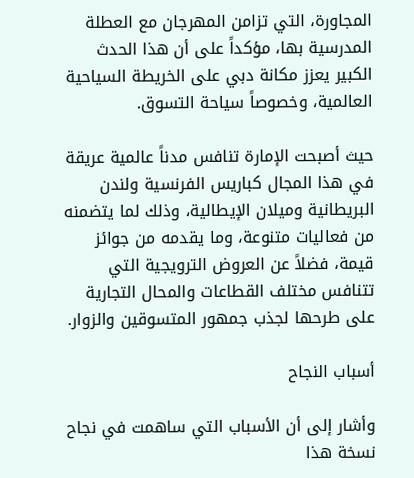المجاورة، التي تزامن المهرجان مع العطلة المدرسية بها، مؤكداً على أن هذا الحدث الكبير يعزز مكانة دبي على الخريطة السياحية العالمية، وخصوصاً سياحة التسوق.

حيث أصبحت الإمارة تنافس مدناً عالمية عريقة في هذا المجال كباريس الفرنسية ولندن البريطانية وميلان الإيطالية، وذلك لما يتضمنه من فعاليات متنوعة، وما يقدمه من جوائز قيمة، فضلاً عن العروض الترويجية التي تتنافس مختلف القطاعات والمحال التجارية على طرحها لجذب جمهور المتسوقين والزوار.

أسباب النجاح

وأشار إلى أن الأسباب التي ساهمت في نجاح نسخة هذا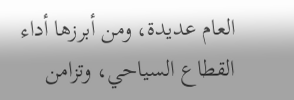العام عديدة، ومن أبرزها أداء القطاع السياحي، وتزامن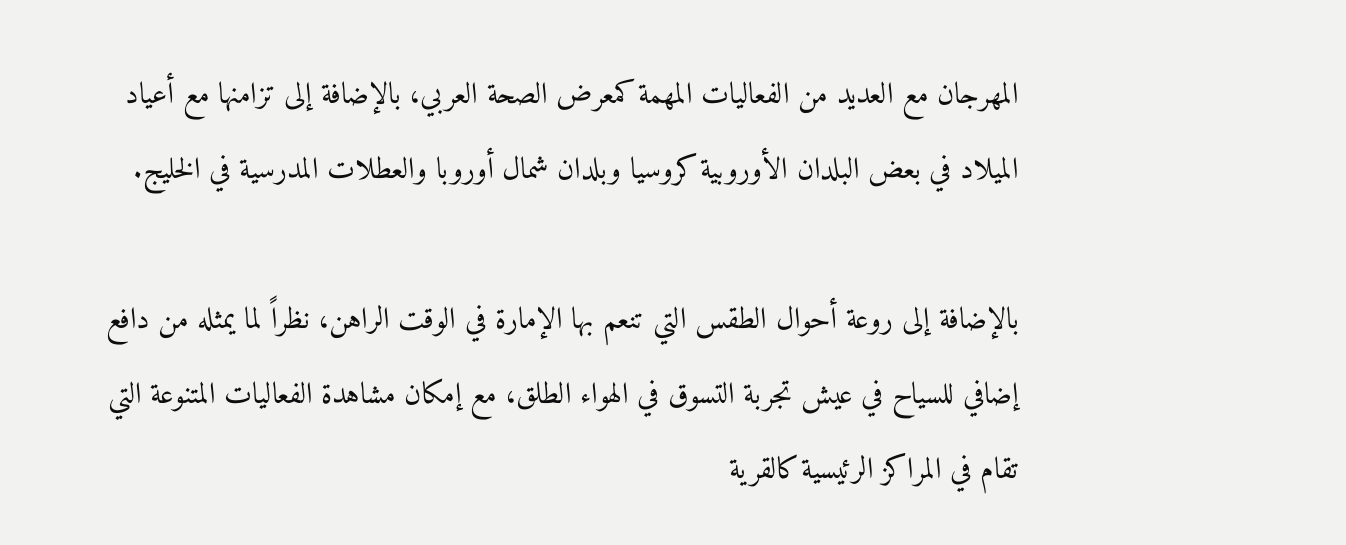المهرجان مع العديد من الفعاليات المهمة كمعرض الصحة العربي، بالإضافة إلى تزامنها مع أعياد الميلاد في بعض البلدان الأوروبية كروسيا وبلدان شمال أوروبا والعطلات المدرسية في الخليج.

بالإضافة إلى روعة أحوال الطقس التي تنعم بها الإمارة في الوقت الراهن، نظراً لما يمثله من دافع إضافي للسياح في عيش تجربة التسوق في الهواء الطلق، مع إمكان مشاهدة الفعاليات المتنوعة التي تقام في المراكز الرئيسية كالقرية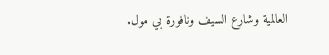العالمية وشارع السيف ونافورة بي مول.